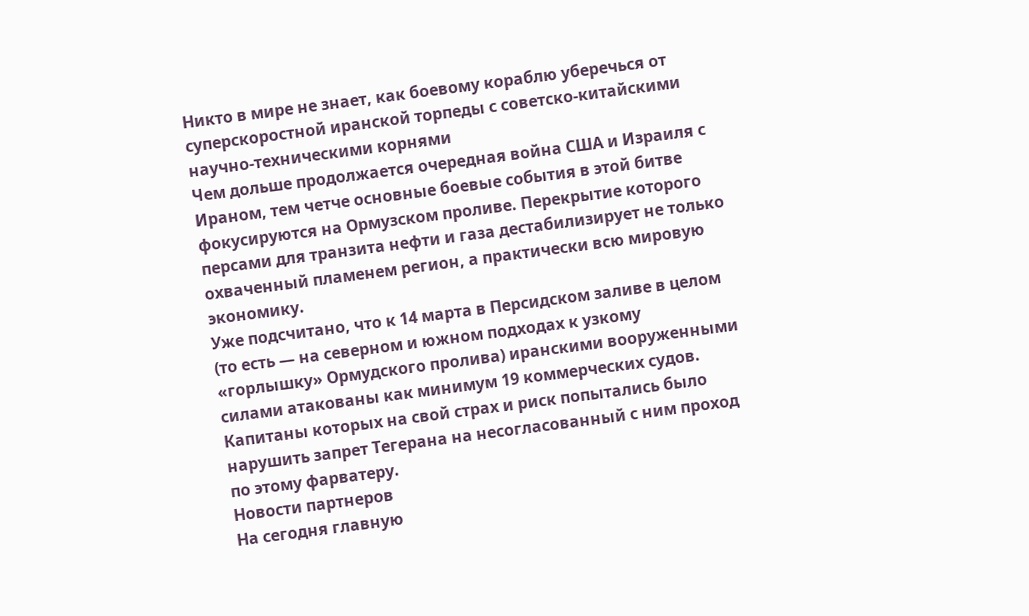Никто в мире не знает, как боевому кораблю уберечься от суперскоростной иранской торпеды с советско-китайскими научно-техническими корнями
Чем дольше продолжается очередная война США и Израиля с Ираном, тем четче основные боевые события в этой битве фокусируются на Ормузском проливе. Перекрытие которого персами для транзита нефти и газа дестабилизирует не только охваченный пламенем регион, а практически всю мировую экономику.
Уже подсчитано, что к 14 марта в Персидском заливе в целом (то есть — на северном и южном подходах к узкому «горлышку» Ормудского пролива) иранскими вооруженными силами атакованы как минимум 19 коммерческих судов. Капитаны которых на свой страх и риск попытались было нарушить запрет Тегерана на несогласованный с ним проход по этому фарватеру.
Новости партнеров
На сегодня главную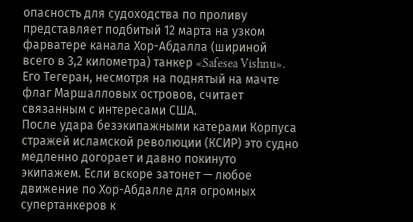опасность для судоходства по проливу представляет подбитый 12 марта на узком фарватере канала Хор-Абдалла (шириной всего в 3,2 километра) танкер «Safesea Vishnu». Его Тегеран, несмотря на поднятый на мачте флаг Маршалловых островов, считает связанным с интересами США.
После удара безэкипажными катерами Корпуса стражей исламской революции (КСИР) это судно медленно догорает и давно покинуто экипажем. Если вскоре затонет — любое движение по Хор-Абдалле для огромных супертанкеров к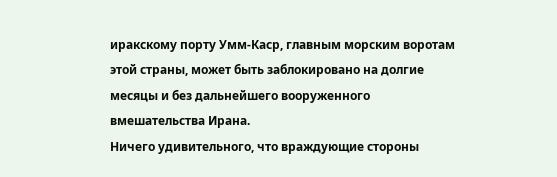иракскому порту Умм-Каср, главным морским воротам этой страны, может быть заблокировано на долгие месяцы и без дальнейшего вооруженного вмешательства Ирана.
Ничего удивительного, что враждующие стороны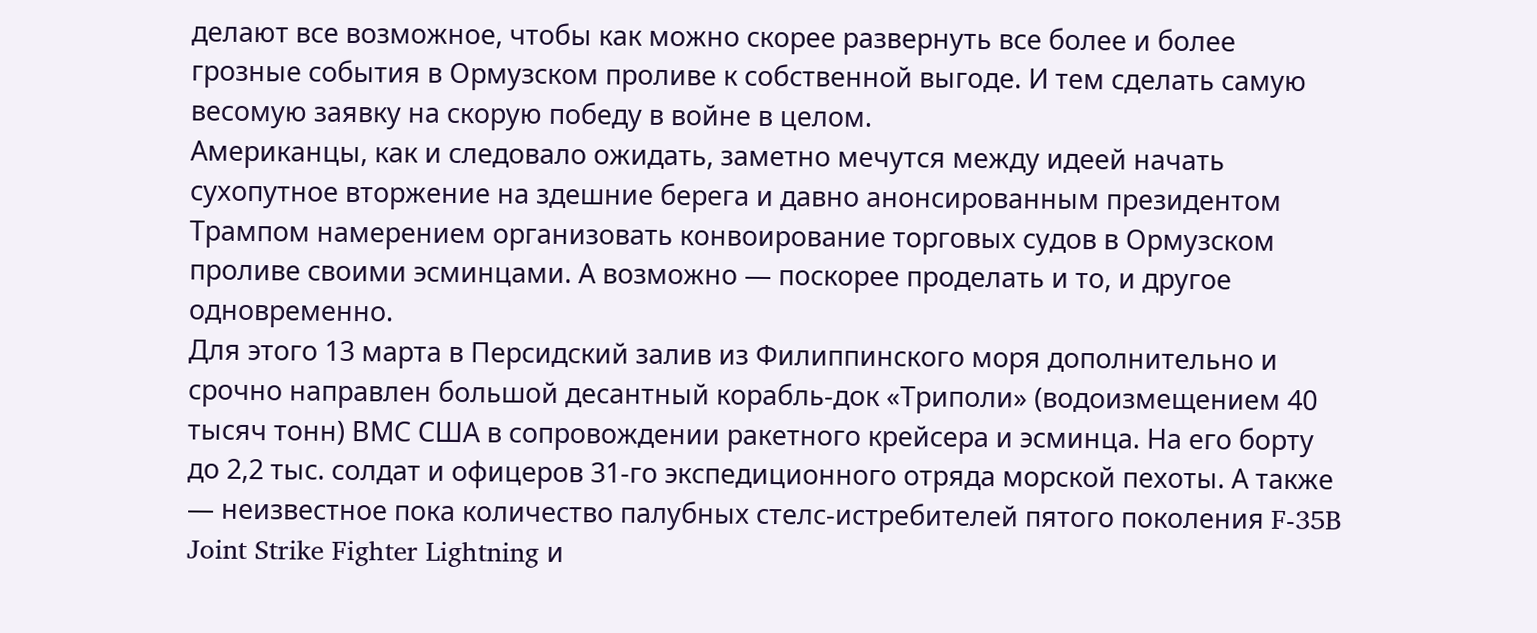делают все возможное, чтобы как можно скорее развернуть все более и более грозные события в Ормузском проливе к собственной выгоде. И тем сделать самую весомую заявку на скорую победу в войне в целом.
Американцы, как и следовало ожидать, заметно мечутся между идеей начать сухопутное вторжение на здешние берега и давно анонсированным президентом Трампом намерением организовать конвоирование торговых судов в Ормузском проливе своими эсминцами. А возможно — поскорее проделать и то, и другое одновременно.
Для этого 13 марта в Персидский залив из Филиппинского моря дополнительно и срочно направлен большой десантный корабль-док «Триполи» (водоизмещением 40 тысяч тонн) ВМС США в сопровождении ракетного крейсера и эсминца. На его борту до 2,2 тыс. солдат и офицеров 31-го экспедиционного отряда морской пехоты. А также — неизвестное пока количество палубных стелс-истребителей пятого поколения F-35B Joint Strike Fighter Lightning и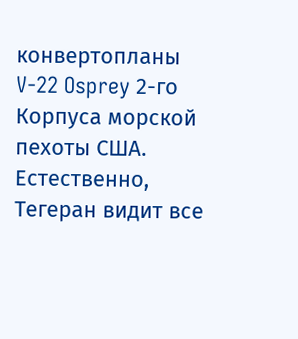конвертопланы V-22 Osprey 2-го Корпуса морской пехоты США.
Естественно, Тегеран видит все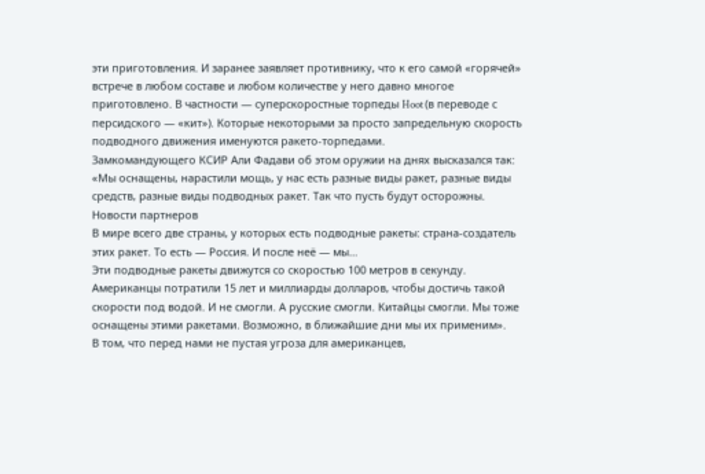эти приготовления. И заранее заявляет противнику, что к его самой «горячей» встрече в любом составе и любом количестве у него давно многое приготовлено. В частности — суперскоростные торпеды Hoot (в переводе с персидского — «кит»). Которые некоторыми за просто запредельную скорость подводного движения именуются ракето-торпедами.
Замкомандующего КСИР Али Фадави об этом оружии на днях высказался так: «Мы оснащены, нарастили мощь, у нас есть разные виды ракет, разные виды средств, разные виды подводных ракет. Так что пусть будут осторожны.
Новости партнеров
В мире всего две страны, у которых есть подводные ракеты: страна-создатель этих ракет. То есть — Россия. И после неё — мы…
Эти подводные ракеты движутся со скоростью 100 метров в секунду. Американцы потратили 15 лет и миллиарды долларов, чтобы достичь такой скорости под водой. И не смогли. А русские смогли. Китайцы смогли. Мы тоже оснащены этими ракетами. Возможно, в ближайшие дни мы их применим».
В том, что перед нами не пустая угроза для американцев,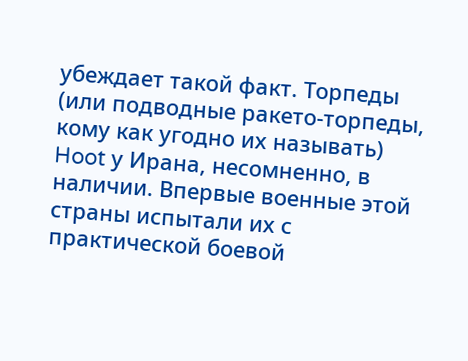убеждает такой факт. Торпеды (или подводные ракето-торпеды, кому как угодно их называть) Hoot у Ирана, несомненно, в наличии. Впервые военные этой страны испытали их с практической боевой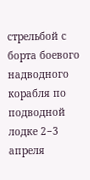стрельбой с борта боевого надводного корабля по подводной лодке 2−3 апреля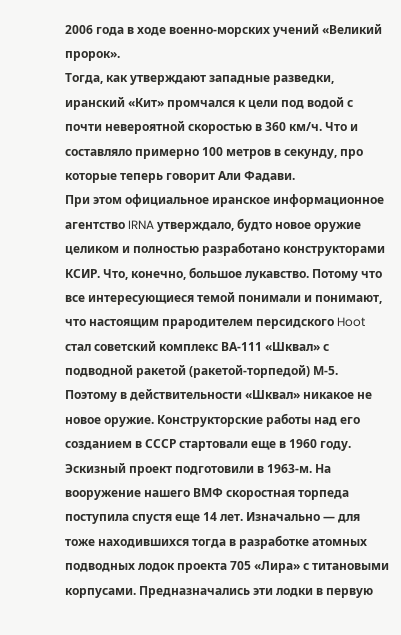2006 года в ходе военно-морских учений «Великий пророк».
Тогда, как утверждают западные разведки, иранский «Кит» промчался к цели под водой с почти невероятной скоростью в 360 км/ч. Что и составляло примерно 100 метров в секунду, про которые теперь говорит Али Фадави.
При этом официальное иранское информационное агентство IRNA утверждало, будто новое оружие целиком и полностью разработано конструкторами КСИР. Что, конечно, большое лукавство. Потому что все интересующиеся темой понимали и понимают, что настоящим прародителем персидского Hoot стал советский комплекс ВА-111 «Шквал» с подводной ракетой (ракетой-торпедой) М-5.
Поэтому в действительности «Шквал» никакое не новое оружие. Конструкторские работы над его созданием в СССР стартовали еще в 1960 году. Эскизный проект подготовили в 1963-м. На вооружение нашего ВМФ скоростная торпеда поступила спустя еще 14 лет. Изначально — для тоже находившихся тогда в разработке атомных подводных лодок проекта 705 «Лира» с титановыми корпусами. Предназначались эти лодки в первую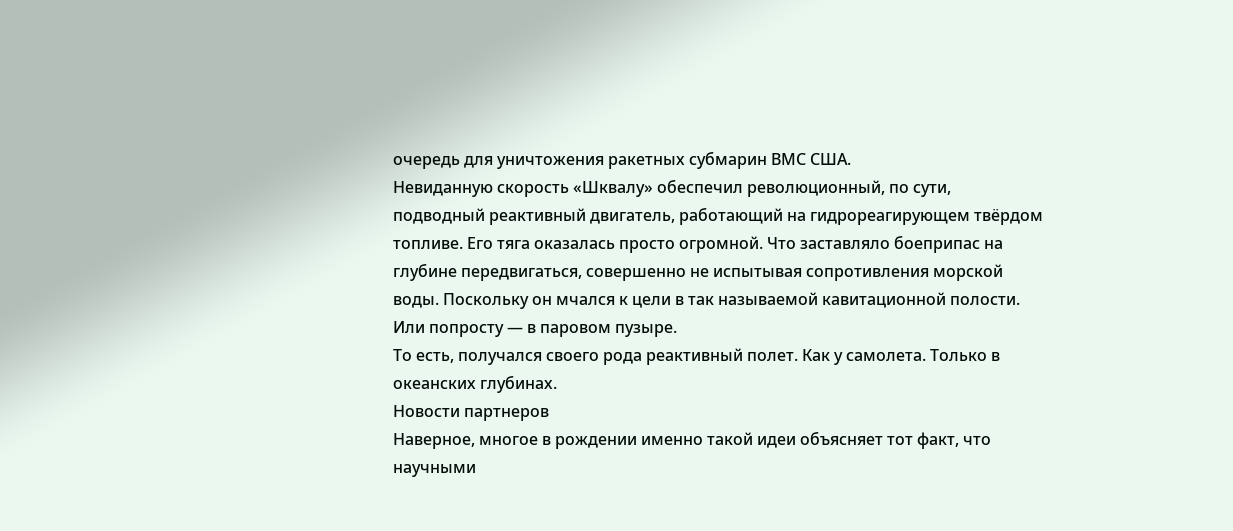очередь для уничтожения ракетных субмарин ВМС США.
Невиданную скорость «Шквалу» обеспечил революционный, по сути, подводный реактивный двигатель, работающий на гидрореагирующем твёрдом топливе. Его тяга оказалась просто огромной. Что заставляло боеприпас на глубине передвигаться, совершенно не испытывая сопротивления морской воды. Поскольку он мчался к цели в так называемой кавитационной полости. Или попросту — в паровом пузыре.
То есть, получался своего рода реактивный полет. Как у самолета. Только в океанских глубинах.
Новости партнеров
Наверное, многое в рождении именно такой идеи объясняет тот факт, что научными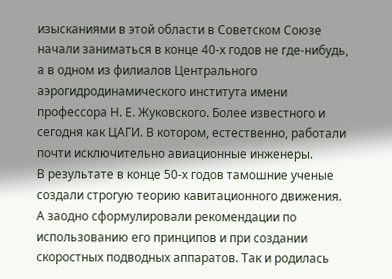изысканиями в этой области в Советском Союзе начали заниматься в конце 40-х годов не где-нибудь, а в одном из филиалов Центрального аэрогидродинамического института имени профессора Н. Е. Жуковского. Более известного и сегодня как ЦАГИ. В котором, естественно, работали почти исключительно авиационные инженеры.
В результате в конце 50-х годов тамошние ученые создали строгую теорию кавитационного движения. А заодно сформулировали рекомендации по использованию его принципов и при создании скоростных подводных аппаратов. Так и родилась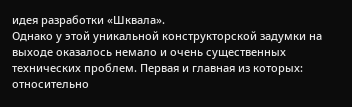идея разработки «Шквала».
Однако у этой уникальной конструкторской задумки на выходе оказалось немало и очень существенных технических проблем. Первая и главная из которых: относительно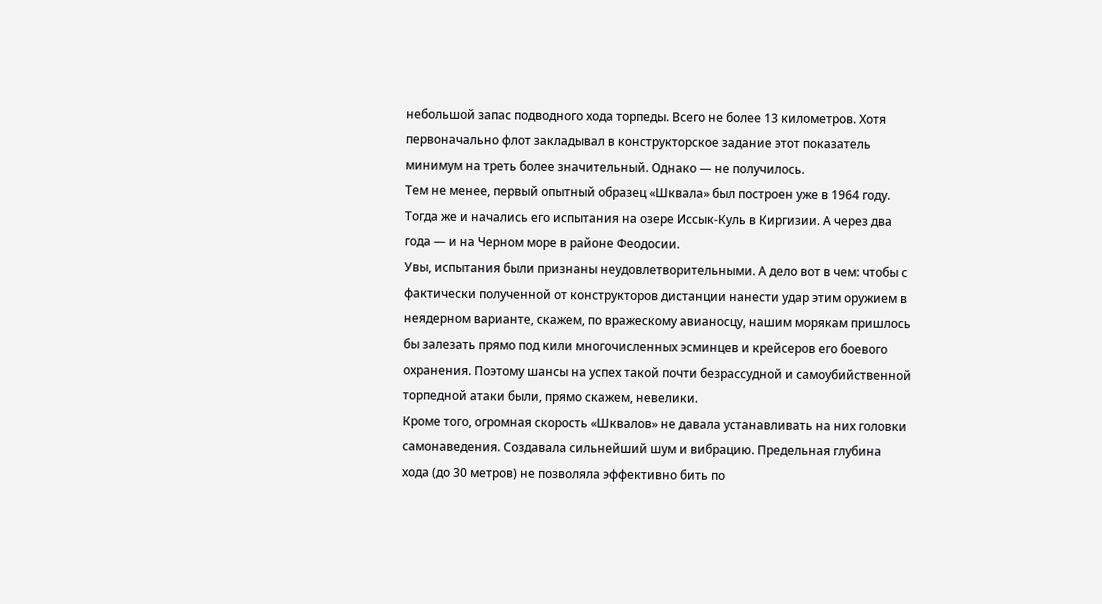небольшой запас подводного хода торпеды. Всего не более 13 километров. Хотя первоначально флот закладывал в конструкторское задание этот показатель минимум на треть более значительный. Однако — не получилось.
Тем не менее, первый опытный образец «Шквала» был построен уже в 1964 году. Тогда же и начались его испытания на озере Иссык-Куль в Киргизии. А через два года — и на Черном море в районе Феодосии.
Увы, испытания были признаны неудовлетворительными. А дело вот в чем: чтобы с фактически полученной от конструкторов дистанции нанести удар этим оружием в неядерном варианте, скажем, по вражескому авианосцу, нашим морякам пришлось бы залезать прямо под кили многочисленных эсминцев и крейсеров его боевого охранения. Поэтому шансы на успех такой почти безрассудной и самоубийственной торпедной атаки были, прямо скажем, невелики.
Кроме того, огромная скорость «Шквалов» не давала устанавливать на них головки самонаведения. Создавала сильнейший шум и вибрацию. Предельная глубина хода (до 30 метров) не позволяла эффективно бить по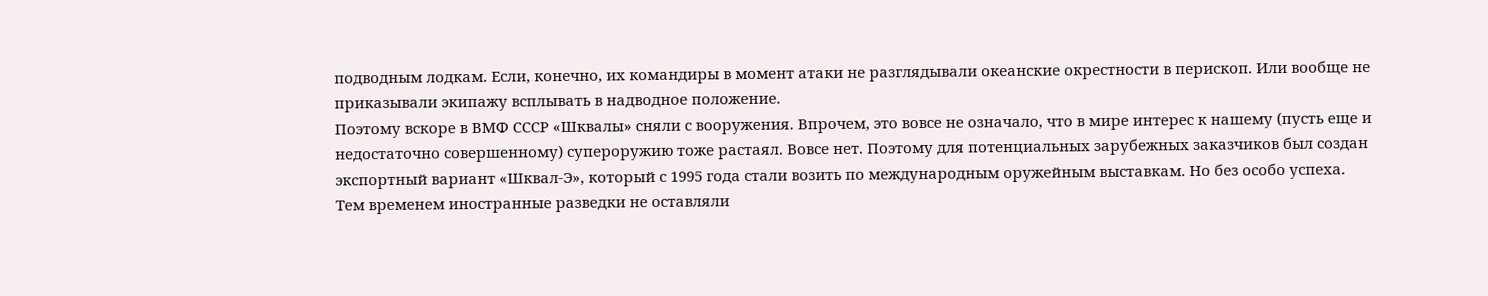подводным лодкам. Если, конечно, их командиры в момент атаки не разглядывали океанские окрестности в перископ. Или вообще не приказывали экипажу всплывать в надводное положение.
Поэтому вскоре в ВМФ СССР «Шквалы» сняли с вооружения. Впрочем, это вовсе не означало, что в мире интерес к нашему (пусть еще и недостаточно совершенному) супероружию тоже растаял. Вовсе нет. Поэтому для потенциальных зарубежных заказчиков был создан экспортный вариант «Шквал-Э», который с 1995 года стали возить по международным оружейным выставкам. Но без особо успеха.
Тем временем иностранные разведки не оставляли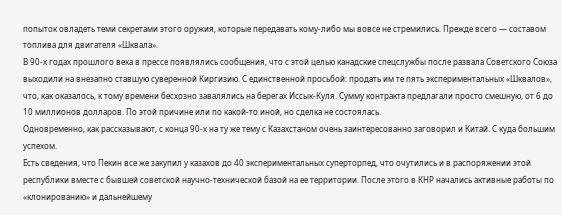попыток овладеть теми секретами этого оружия, которые передавать кому-либо мы вовсе не стремились. Прежде всего — составом топлива для двигателя «Шквала».
В 90-х годах прошлого века в прессе появлялись сообщения, что с этой целью канадские спецслужбы после развала Советского Союза выходили на внезапно ставшую суверенной Киргизию. С единственной просьбой: продать им те пять экспериментальных «Шквалов», что, как оказалось, к тому времени бесхозно завалялись на берегах Иссык-Куля. Сумму контракта предлагали просто смешную, от 6 до 10 миллионов долларов. По этой причине или по какой-то иной, но сделка не состоялась.
Одновременно, как рассказывают, с конца 90-х на ту же тему с Казахстаном очень заинтересованно заговорил и Китай. С куда большим успехом.
Есть сведения, что Пекин все же закупил у казахов до 40 экспериментальных суперторпед, что очутились и в распоряжении этой республики вместе с бывшей советской научно-технической базой на ее территории. После этого в КНР начались активные работы по «клонированию» и дальнейшему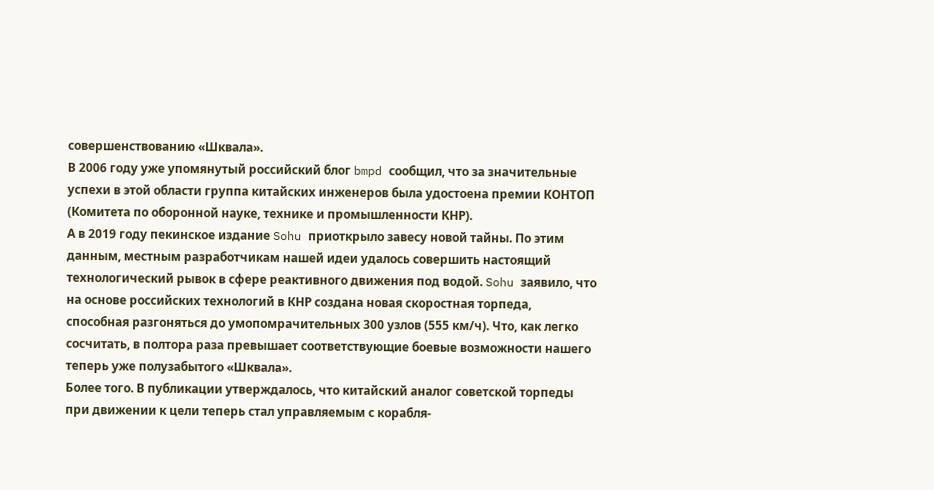совершенствованию «Шквала».
В 2006 году уже упомянутый российский блог bmpd сообщил, что за значительные успехи в этой области группа китайских инженеров была удостоена премии КОНТОП (Комитета по оборонной науке, технике и промышленности КНР).
А в 2019 году пекинское издание Sohu приоткрыло завесу новой тайны. По этим данным, местным разработчикам нашей идеи удалось совершить настоящий технологический рывок в сфере реактивного движения под водой. Sohu заявило, что на основе российских технологий в КНР создана новая скоростная торпеда, способная разгоняться до умопомрачительных 300 узлов (555 км/ч). Что, как легко сосчитать, в полтора раза превышает соответствующие боевые возможности нашего теперь уже полузабытого «Шквала».
Более того. В публикации утверждалось, что китайский аналог советской торпеды при движении к цели теперь стал управляемым с корабля-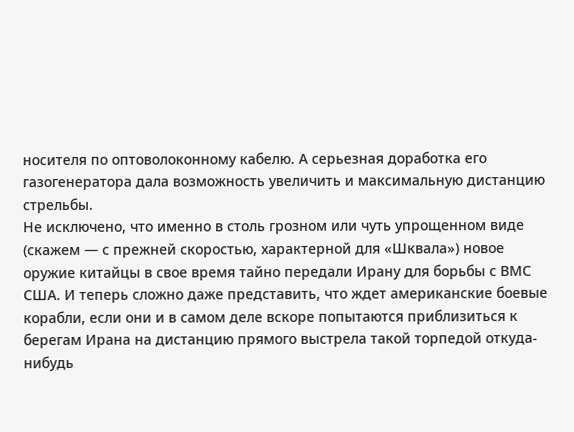носителя по оптоволоконному кабелю. А серьезная доработка его газогенератора дала возможность увеличить и максимальную дистанцию стрельбы.
Не исключено, что именно в столь грозном или чуть упрощенном виде (скажем — с прежней скоростью, характерной для «Шквала») новое оружие китайцы в свое время тайно передали Ирану для борьбы с ВМС США. И теперь сложно даже представить, что ждет американские боевые корабли, если они и в самом деле вскоре попытаются приблизиться к берегам Ирана на дистанцию прямого выстрела такой торпедой откуда-нибудь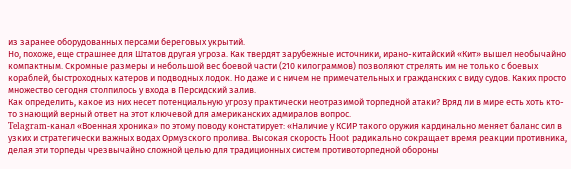из заранее оборудованных персами береговых укрытий.
Но, похоже, еще страшнее для Штатов другая угроза. Как твердят зарубежные источники, ирано-китайский «Кит» вышел необычайно компактным. Скромные размеры и небольшой вес боевой части (210 килограммов) позволяют стрелять им не только с боевых кораблей, быстроходных катеров и подводных лодок. Но даже и с ничем не примечательных и гражданских с виду судов. Каких просто множество сегодня столпилось у входа в Персидский залив.
Как определить, какое из них несет потенциальную угрозу практически неотразимой торпедной атаки? Вряд ли в мире есть хоть кто-то знающий верный ответ на этот ключевой для американских адмиралов вопрос.
Telagram-канал «Военная хроника» по этому поводу констатирует: «Наличие у КСИР такого оружия кардинально меняет баланс сил в узких и стратегически важных водах Ормузского пролива. Высокая скорость Hoot радикально сокращает время реакции противника, делая эти торпеды чрезвычайно сложной целью для традиционных систем противоторпедной обороны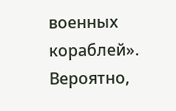военных кораблей».
Вероятно,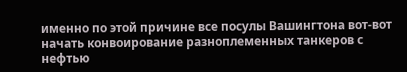именно по этой причине все посулы Вашингтона вот-вот начать конвоирование разноплеменных танкеров с нефтью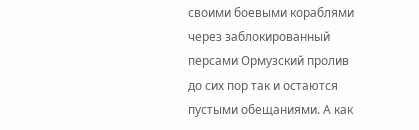своими боевыми кораблями через заблокированный персами Ормузский пролив до сих пор так и остаются пустыми обещаниями. А как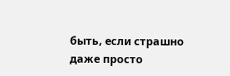быть, если страшно даже просто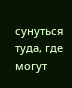сунуться туда, где могут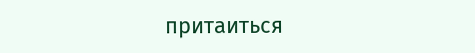притаиться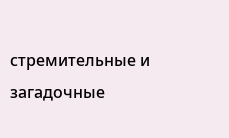стремительные и загадочные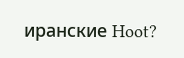иранские Hoot?